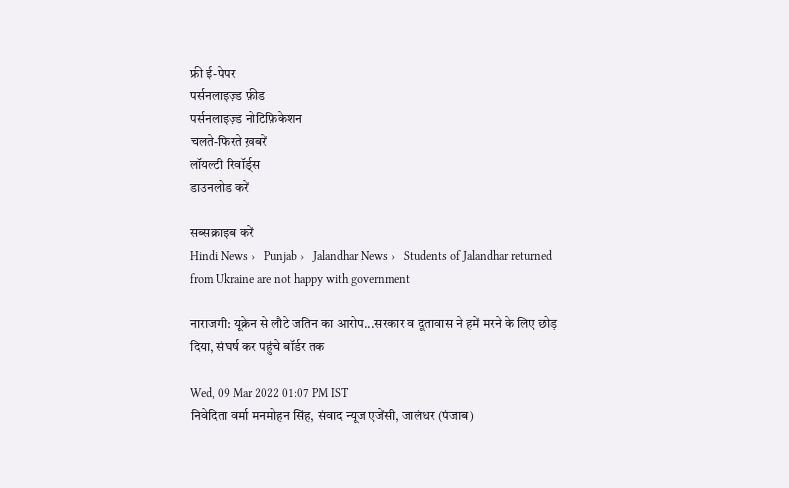फ्री ई-पेपर
पर्सनलाइज़्ड फ़ीड
पर्सनलाइज़्ड नोटिफ़िकेशन
चलते-फिरते ख़बरें
लॉयल्टी रिवॉर्ड्स
डाउनलोड करें

सब्सक्राइब करें
Hindi News ›   Punjab ›   Jalandhar News ›   Students of Jalandhar returned from Ukraine are not happy with government

नाराजगी: यूक्रेन से लौटे जतिन का आरोप...सरकार व दूतावास ने हमें मरने के लिए छोड़ दिया, संघर्ष कर पहुंचे बॉर्डर तक

Wed, 09 Mar 2022 01:07 PM IST
निवेदिता वर्मा मनमोहन सिंह, संवाद न्यूज एजेंसी, जालंधर (पंजाब)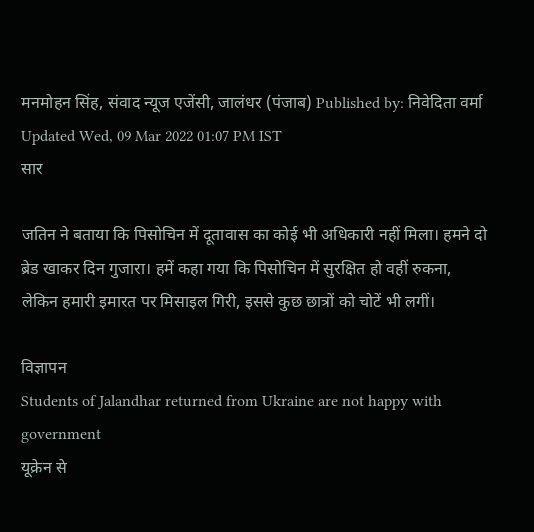मनमोहन सिंह, संवाद न्यूज एजेंसी, जालंधर (पंजाब) Published by: निवेदिता वर्मा Updated Wed, 09 Mar 2022 01:07 PM IST
सार

जतिन ने बताया कि पिसोचिन में दूतावास का कोई भी अधिकारी नहीं मिला। हमने दो ब्रेड खाकर दिन गुजारा। हमें कहा गया कि पिसोचिन में सुरक्षित हो वहीं रुकना, लेकिन हमारी इमारत पर मिसाइल गिरी, इससे कुछ छात्रों को चोटें भी लगीं।

विज्ञापन
Students of Jalandhar returned from Ukraine are not happy with government
यूक्रेन से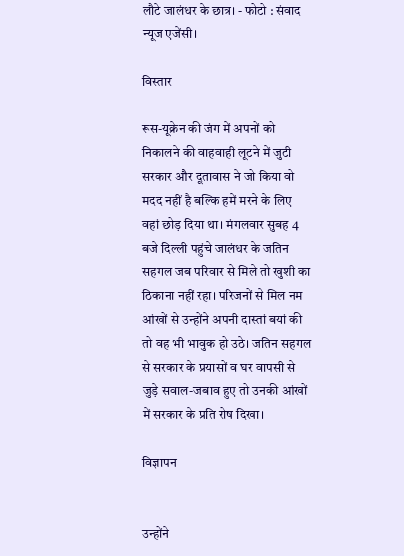लौटे जालंधर के छात्र। - फोटो : संवाद न्यूज एजेंसी।

विस्तार

रूस-यूक्रेन की जंग में अपनों को निकालने की वाहवाही लूटने में जुटी सरकार और दूतावास ने जो किया वो मदद नहीं है बल्कि हमें मरने के लिए वहां छोड़ दिया था। मंगलवार सुबह 4 बजे दिल्ली पहुंचे जालंधर के जतिन सहगल जब परिवार से मिले तो खुशी का ठिकाना नहीं रहा। परिजनों से मिल नम आंखों से उन्होंने अपनी दास्तां बयां की तो वह भी भावुक हो उठे। जतिन सहगल से सरकार के प्रयासों व घर वापसी से जुड़े सवाल-जबाव हुए तो उनकी आंखों में सरकार के प्रति रोष दिखा।

विज्ञापन


उन्होंने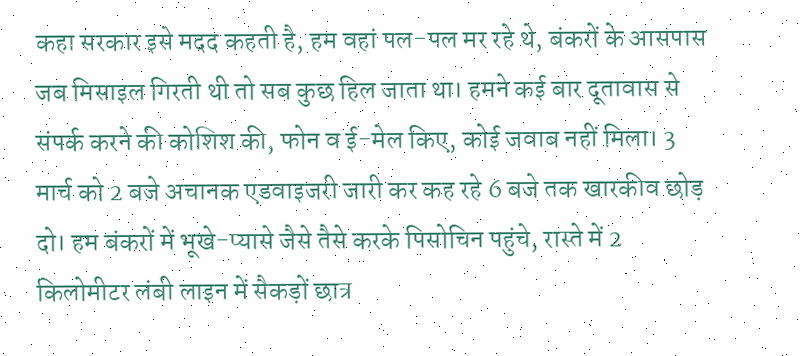कहा सरकार इसे मदद कहती है, हम वहां पल-पल मर रहे थे, बंकरों के आसपास जब मिसाइल गिरती थी तो सब कुछ हिल जाता था। हमने कई बार दूतावास से संपर्क करने की कोशिश की, फोन व ई-मेल किए, कोई जवाब नहीं मिला। 3 मार्च को 2 बजे अचानक एडवाइजरी जारी कर कह रहे 6 बजे तक खारकीव छोड़ दो। हम बंकरों में भूखे-प्यासे जैसे तैसे करके पिसोचिन पहुंचे, रास्ते में 2 किलोमीटर लंबी लाइन में सैकड़ों छात्र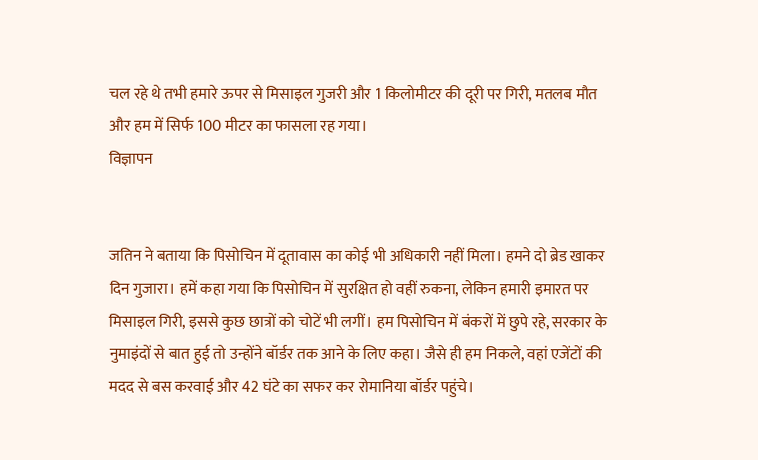चल रहे थे तभी हमारे ऊपर से मिसाइल गुजरी और 1 किलोमीटर की दूरी पर गिरी, मतलब मौत और हम में सिर्फ 100 मीटर का फासला रह गया।
विज्ञापन


जतिन ने बताया कि पिसोचिन में दूतावास का कोई भी अधिकारी नहीं मिला। हमने दो ब्रेड खाकर दिन गुजारा। हमें कहा गया कि पिसोचिन में सुरक्षित हो वहीं रुकना, लेकिन हमारी इमारत पर मिसाइल गिरी, इससे कुछ छात्रों को चोटें भी लगीं। हम पिसोचिन में बंकरों में छुपे रहे, सरकार के नुमाइंदों से बात हुई तो उन्होंने बॉर्डर तक आने के लिए कहा। जैसे ही हम निकले, वहां एजेंटों की मदद से बस करवाई और 42 घंटे का सफर कर रोमानिया बॉर्डर पहुंचे।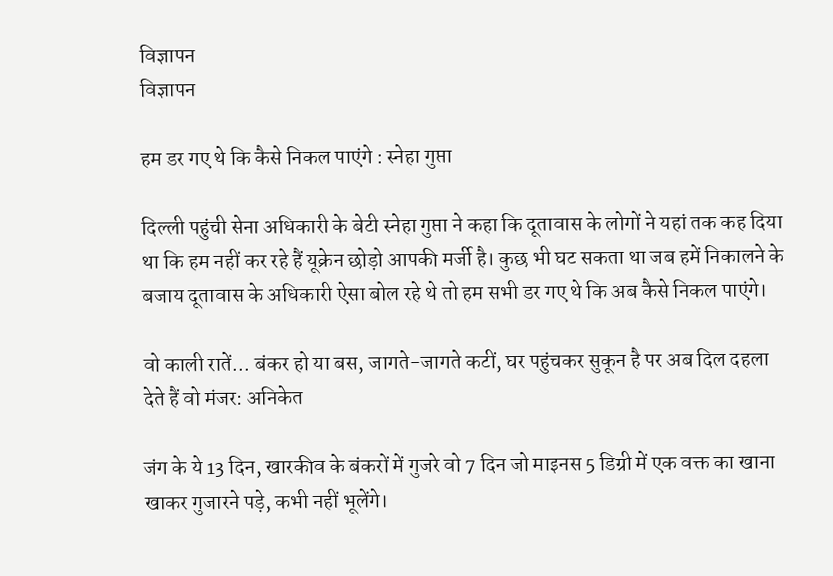विज्ञापन
विज्ञापन

हम डर गए थे कि कैसे निकल पाएंगे : स्नेहा गुप्ता

दिल्ली पहुंची सेना अधिकारी के बेटी स्नेहा गुप्ता ने कहा कि दूतावास के लोगों ने यहां तक कह दिया था कि हम नहीं कर रहे हैं यूक्रेन छोड़ो आपकी मर्जी है। कुछ भी घट सकता था जब हमें निकालने के बजाय दूतावास के अधिकारी ऐसा बोल रहे थे तो हम सभी डर गए थे कि अब कैसे निकल पाएंगे।

वो काली रातें... बंकर हो या बस, जागते-जागते कटीं, घर पहुंचकर सुकून है पर अब दिल दहला देते हैं वो मंजर: अनिकेत

जंग के ये 13 दिन, खारकीव के बंकरों में गुजरे वो 7 दिन जो माइनस 5 डिग्री में एक वक्त का खाना खाकर गुजारने पड़े, कभी नहीं भूलेंगे।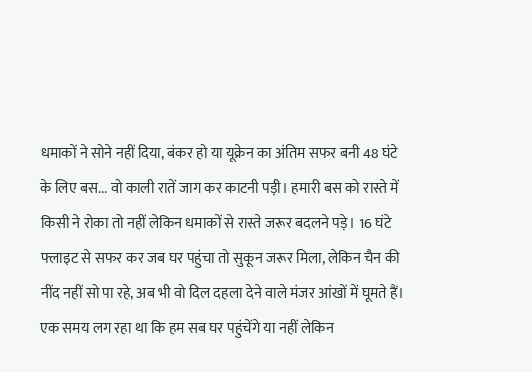धमाकों ने सोने नहीं दिया, बंकर हो या यूक्रेन का अंतिम सफर बनी 48 घंटे के लिए बस... वो काली रातें जाग कर काटनी पड़ी। हमारी बस को रास्ते में किसी ने रोका तो नहीं लेकिन धमाकों से रास्ते जरूर बदलने पड़े। 16 घंटे फ्लाइट से सफर कर जब घर पहुंचा तो सुकून जरूर मिला, लेकिन चैन की नींद नहीं सो पा रहे, अब भी वो दिल दहला देने वाले मंजर आंखों में घूमते हैं। एक समय लग रहा था कि हम सब घर पहुंचेंगे या नहीं लेकिन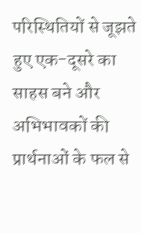परिस्थितियों से जूझते हुए एक-दूसरे का साहस बने और अभिभावकों की प्रार्थनाओं के फल से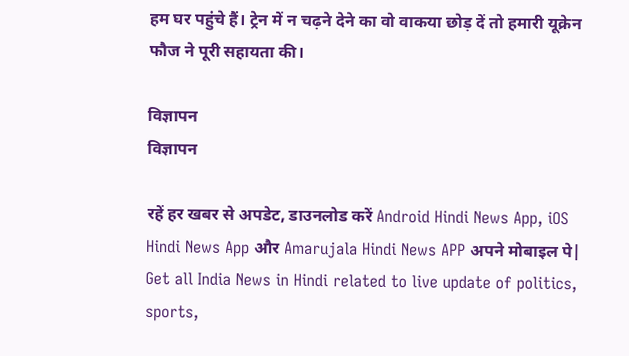हम घर पहुंचे हैं। ट्रेन में न चढ़ने देने का वो वाकया छोड़ दें तो हमारी यूक्रेन फौज ने पूरी सहायता की।

विज्ञापन
विज्ञापन

रहें हर खबर से अपडेट, डाउनलोड करें Android Hindi News App, iOS Hindi News App और Amarujala Hindi News APP अपने मोबाइल पे|
Get all India News in Hindi related to live update of politics, sports,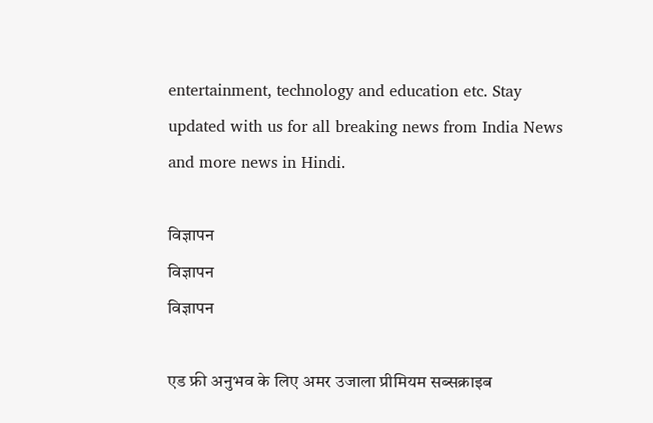entertainment, technology and education etc. Stay updated with us for all breaking news from India News and more news in Hindi.

विज्ञापन
विज्ञापन
विज्ञापन

एड फ्री अनुभव के लिए अमर उजाला प्रीमियम सब्सक्राइब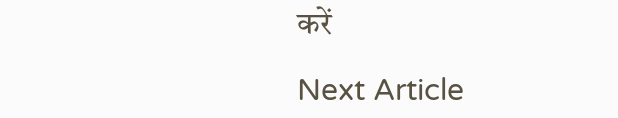करें

Next Article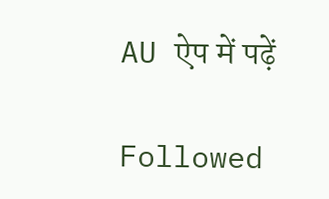AU ऐप में पढ़ें

Followed